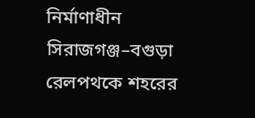নির্মাণাধীন সিরাজগঞ্জ–বগুড়া রেলপথকে শহরের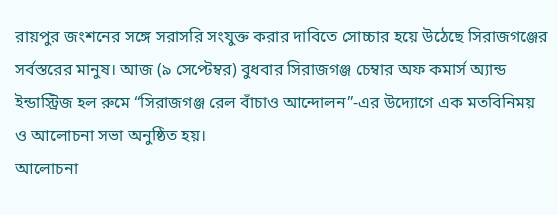রায়পুর জংশনের সঙ্গে সরাসরি সংযুক্ত করার দাবিতে সোচ্চার হয়ে উঠেছে সিরাজগঞ্জের সর্বস্তরের মানুষ। আজ (৯ সেপ্টেম্বর) বুধবার সিরাজগঞ্জ চেম্বার অফ কমার্স অ্যান্ড ইন্ডাস্ট্রিজ হল রুমে “সিরাজগঞ্জ রেল বাঁচাও আন্দোলন”-এর উদ্যোগে এক মতবিনিময় ও আলোচনা সভা অনুষ্ঠিত হয়।
আলোচনা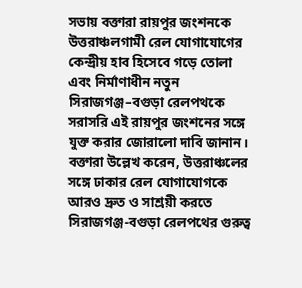সভায় বক্তারা রায়পুর জংশনকে উত্তরাঞ্চলগামী রেল যোগাযোগের কেন্দ্রীয় হাব হিসেবে গড়ে তোলা এবং নির্মাণাধীন নতুন সিরাজগঞ্জ–বগুড়া রেলপথকে সরাসরি এই রায়পুর জংশনের সঙ্গে যুক্ত করার জোরালো দাবি জানান।
বক্তারা উল্লেখ করেন, উত্তরাঞ্চলের সঙ্গে ঢাকার রেল যোগাযোগকে আরও দ্রুত ও সাশ্রয়ী করতে সিরাজগঞ্জ-বগুড়া রেলপথের গুরুত্ব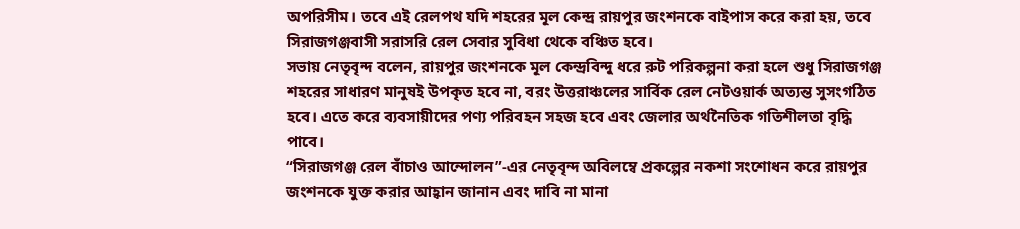অপরিসীম। তবে এই রেলপথ যদি শহরের মূল কেন্দ্র রায়পুর জংশনকে বাইপাস করে করা হয়, তবে সিরাজগঞ্জবাসী সরাসরি রেল সেবার সুবিধা থেকে বঞ্চিত হবে।
সভায় নেতৃবৃন্দ বলেন, রায়পুর জংশনকে মূল কেন্দ্রবিন্দু ধরে রুট পরিকল্পনা করা হলে শুধু সিরাজগঞ্জ শহরের সাধারণ মানুষই উপকৃত হবে না, বরং উত্তরাঞ্চলের সার্বিক রেল নেটওয়ার্ক অত্যন্ত সুসংগঠিত হবে। এতে করে ব্যবসায়ীদের পণ্য পরিবহন সহজ হবে এবং জেলার অর্থনৈতিক গতিশীলতা বৃদ্ধি পাবে।
“সিরাজগঞ্জ রেল বাঁচাও আন্দোলন”-এর নেতৃবৃন্দ অবিলম্বে প্রকল্পের নকশা সংশোধন করে রায়পুর জংশনকে যুক্ত করার আহ্বান জানান এবং দাবি না মানা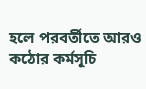হলে পরবর্তীতে আরও কঠোর কর্মসূচি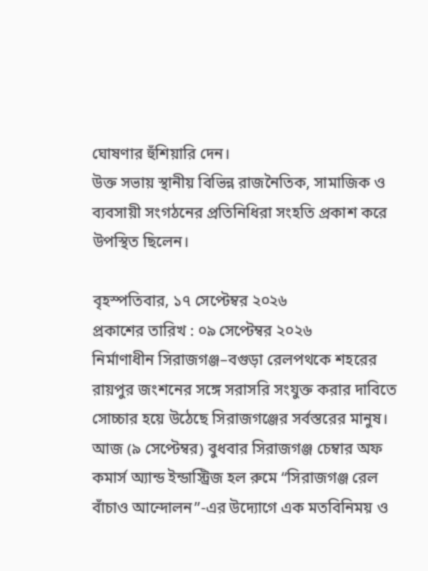ঘোষণার হুঁশিয়ারি দেন।
উক্ত সভায় স্থানীয় বিভিন্ন রাজনৈতিক, সামাজিক ও ব্যবসায়ী সংগঠনের প্রতিনিধিরা সংহতি প্রকাশ করে উপস্থিত ছিলেন।

বৃহস্পতিবার, ১৭ সেপ্টেম্বর ২০২৬
প্রকাশের তারিখ : ০৯ সেপ্টেম্বর ২০২৬
নির্মাণাধীন সিরাজগঞ্জ–বগুড়া রেলপথকে শহরের রায়পুর জংশনের সঙ্গে সরাসরি সংযুক্ত করার দাবিতে সোচ্চার হয়ে উঠেছে সিরাজগঞ্জের সর্বস্তরের মানুষ। আজ (৯ সেপ্টেম্বর) বুধবার সিরাজগঞ্জ চেম্বার অফ কমার্স অ্যান্ড ইন্ডাস্ট্রিজ হল রুমে “সিরাজগঞ্জ রেল বাঁচাও আন্দোলন”-এর উদ্যোগে এক মতবিনিময় ও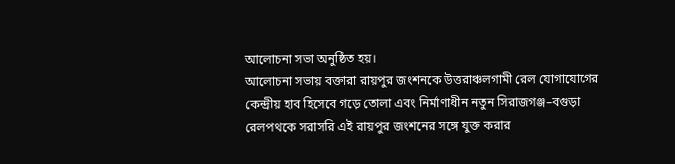আলোচনা সভা অনুষ্ঠিত হয়।
আলোচনা সভায় বক্তারা রায়পুর জংশনকে উত্তরাঞ্চলগামী রেল যোগাযোগের কেন্দ্রীয় হাব হিসেবে গড়ে তোলা এবং নির্মাণাধীন নতুন সিরাজগঞ্জ–বগুড়া রেলপথকে সরাসরি এই রায়পুর জংশনের সঙ্গে যুক্ত করার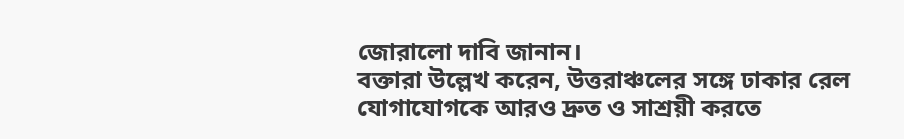জোরালো দাবি জানান।
বক্তারা উল্লেখ করেন, উত্তরাঞ্চলের সঙ্গে ঢাকার রেল যোগাযোগকে আরও দ্রুত ও সাশ্রয়ী করতে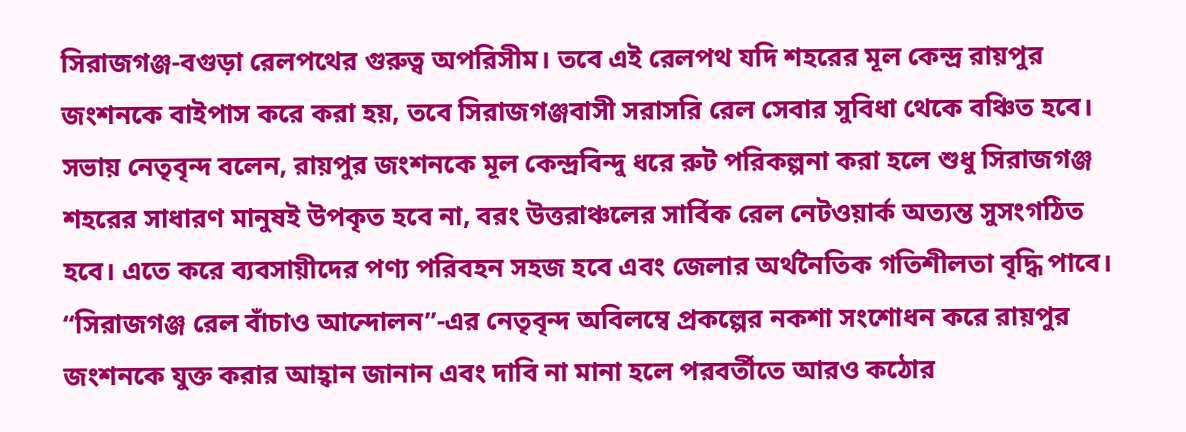সিরাজগঞ্জ-বগুড়া রেলপথের গুরুত্ব অপরিসীম। তবে এই রেলপথ যদি শহরের মূল কেন্দ্র রায়পুর জংশনকে বাইপাস করে করা হয়, তবে সিরাজগঞ্জবাসী সরাসরি রেল সেবার সুবিধা থেকে বঞ্চিত হবে।
সভায় নেতৃবৃন্দ বলেন, রায়পুর জংশনকে মূল কেন্দ্রবিন্দু ধরে রুট পরিকল্পনা করা হলে শুধু সিরাজগঞ্জ শহরের সাধারণ মানুষই উপকৃত হবে না, বরং উত্তরাঞ্চলের সার্বিক রেল নেটওয়ার্ক অত্যন্ত সুসংগঠিত হবে। এতে করে ব্যবসায়ীদের পণ্য পরিবহন সহজ হবে এবং জেলার অর্থনৈতিক গতিশীলতা বৃদ্ধি পাবে।
“সিরাজগঞ্জ রেল বাঁচাও আন্দোলন”-এর নেতৃবৃন্দ অবিলম্বে প্রকল্পের নকশা সংশোধন করে রায়পুর জংশনকে যুক্ত করার আহ্বান জানান এবং দাবি না মানা হলে পরবর্তীতে আরও কঠোর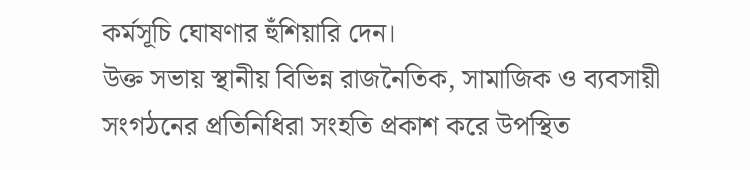কর্মসূচি ঘোষণার হুঁশিয়ারি দেন।
উক্ত সভায় স্থানীয় বিভিন্ন রাজনৈতিক, সামাজিক ও ব্যবসায়ী সংগঠনের প্রতিনিধিরা সংহতি প্রকাশ করে উপস্থিত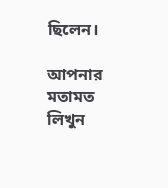ছিলেন।

আপনার মতামত লিখুন